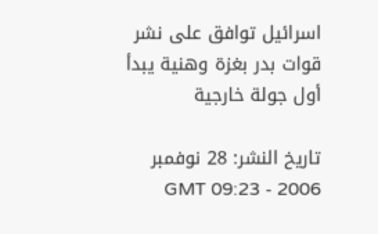اسرائيل توافق على نشر قوات بدر بغزة وهنية يبدأ أول جولة خارجية

تاريخ النشر: 28 نوفمبر 2006 - 09:23 GMT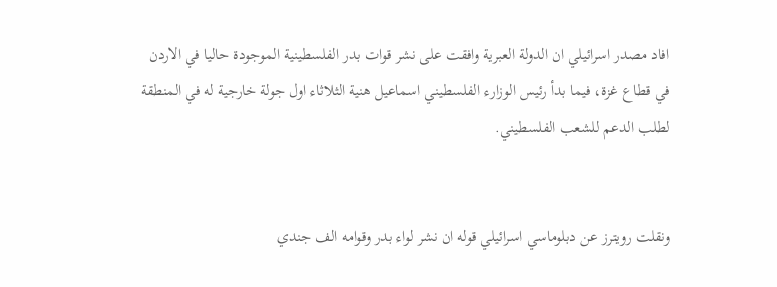افاد مصدر اسرائيلي ان الدولة العبرية وافقت على نشر قوات بدر الفلسطينية الموجودة حاليا في الاردن في قطاع غزة، فيما بدأ رئيس الوزارء الفلسطيني اسماعيل هنية الثلاثاء اول جولة خارجية له في المنطقة لطلب الدعم للشعب الفلسطيني.


ونقلت رويترز عن دبلوماسي اسرائيلي قوله ان نشر لواء بدر وقوامه الف جندي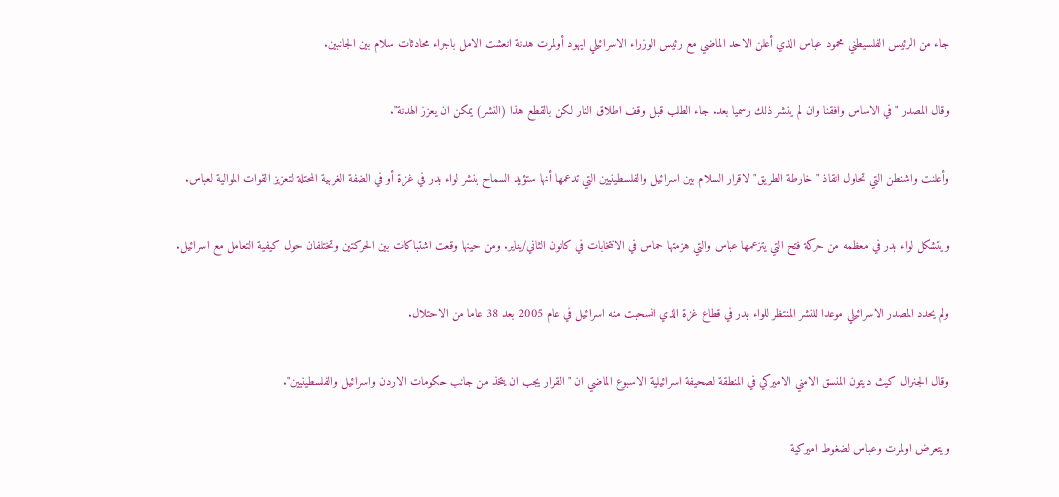جاء من الرئيس الفلسيطني محمود عباس الذي أعلن الاحد الماضي مع رئيس الوزراء الاسرائيلي ايهود أولمرت هدنة انعشت الامل باجراء محادثات سلام بين الجانبين.

وقال المصدر "في الاساس وافقنا وان لم ينشر ذلك رسميا بعد. جاء الطلب قبل وقف اطلاق النار لكن بالقطع هذا (النشر) يمكن ان يعزز الهدنة".

وأعلنت واشنطن التي تحاول انقاذ "خارطة الطريق" لاقرار السلام بين اسرائيل والفلسطينيين التي تدعمها أنها ستؤيد السماح بنشر لواء بدر في غزة أو في الضفة الغربية المحتلة لتعزيز القوات الموالية لعباس.

ويتشكل لواء بدر في معظمه من حركة فتح التي يتزعمها عباس والتي هزمتها حماس في الانتخابات في كانون الثاني/يناير. ومن حينها وقعت اشتباكات بين الحركتين وتختلفان حول كيفية التعامل مع اسرائيل.

ولم يحدد المصدر الاسرائيلي موعدا للنشر المنتظر للواء بدر في قطاع غزة الذي انسحبت منه اسرائيل في عام 2005 بعد 38 عاما من الاحتلال.

وقال الجنرال كيث ديتون المنسق الامني الاميركي في المنطقة لصحيفة اسرائيلية الاسبوع الماضي ان "القرار يجب ان يتخذ من جانب حكومات الاردن واسرائيل والفلسطينيين".

ويتعرض اولمرت وعباس لضغوط اميركية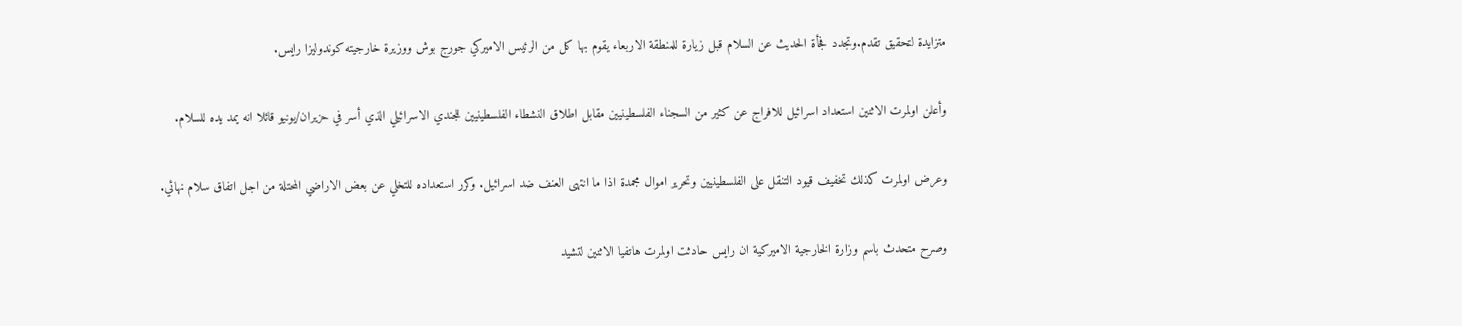متزايدة لتحقيق تقدم.وتجدد فجأة الحديث عن السلام قبل زيارة للمنطقة الاربعاء يقوم بها كل من الرئيس الاميركي جورج بوش ووزيرة خارجيته كوندوليزا رايس.

وأعلن اولمرت الاثنين استعداد اسرائيل للافراج عن كثير من السجناء الفلسطينيين مقابل اطلاق النشطاء الفلسطينيين للجندي الاسرائيلي الذي أسر في حزيران/يونيو قائلا انه يمد يده للسلام.

وعرض اولمرت كذلك تخفيف قيود التنقل على الفلسطينيين وتحرير اموال مجمدة اذا ما انتهى العنف ضد اسرائيل. وكرر استعداده للتخلي عن بعض الاراضي المحتلة من اجل اتفاق سلام نهائي.

وصرح متحدث باسم وزارة الخارجية الاميركية ان رايس حادثت اولمرت هاتفيا الاثنين لتشيد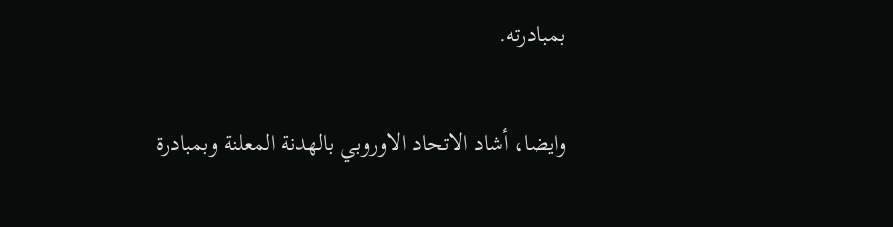بمبادرته.

وايضا، أشاد الاتحاد الاوروبي بالهدنة المعلنة وبمبادرة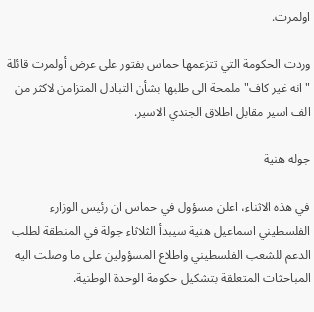اولمرت.

وردت الحكومة التي تتزعمها حماس بفتور على عرض أولمرت قائلة "انه غير كاف" ملمحة الى طلبها بشأن التبادل المتزامن لاكثر من الف اسير مقابل اطلاق الجندي الاسير.

جوله هنية

في هذه الاثناء، اعلن مسؤول في حماس ان رئيس الوزارء الفلسطيني اسماعيل هنية سيبدأ الثلاثاء جولة في المنطقة لطلب الدعم للشعب الفلسطيني واطلاع المسؤولين على ما وصلت اليه المباحثات المتعلقة بتشكيل حكومة الوحدة الوطنية.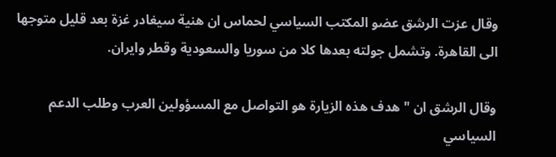وقال عزت الرشق عضو المكتب السياسي لحماس ان هنية سيغادر غزة بعد قليل متوجها الى القاهرة. وتشمل جولته بعدها كلا من سوريا والسعودية وقطر وايران.

وقال الرشق ان "هدف هذه الزيارة هو التواصل مع المسؤولين العرب وطلب الدعم السياسي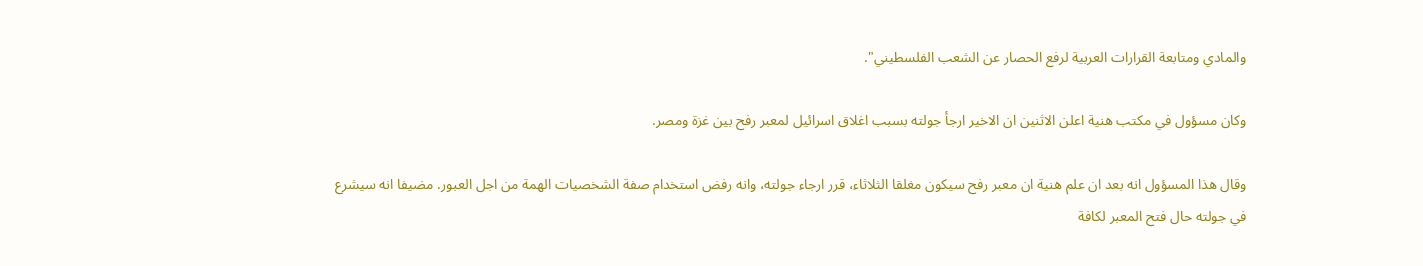والمادي ومتابعة القرارات العربية لرفع الحصار عن الشعب الفلسطيني".

وكان مسؤول في مكتب هنية اعلن الاثنين ان الاخير ارجأ جولته بسبب اغلاق اسرائيل لمعبر رفح بين غزة ومصر.

وقال هذا المسؤول انه بعد ان علم هنية ان معبر رفح سيكون مغلقا الثلاثاء، قرر ارجاء جولته، وانه رفض استخدام صفة الشخصيات الهمة من اجل العبور. مضيفا انه سيشرع في جولته حال فتح المعبر لكافة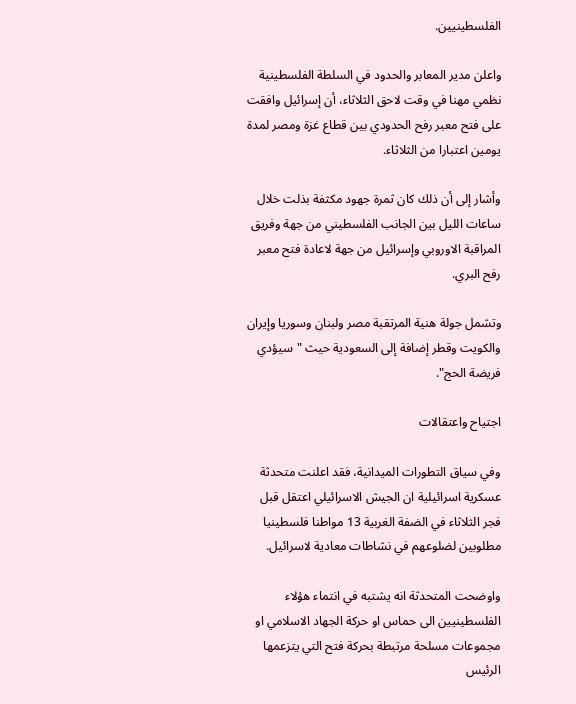الفلسطينيين.

واعلن مدير المعابر والحدود في السلطة الفلسطينية نظمي مهنا في وقت لاحق الثلاثاء، أن إسرائيل وافقت على فتح معبر رفح الحدودي بين قطاع غزة ومصر لمدة يومين اعتبارا من الثلاثاء.

وأشار إلى أن ذلك كان ثمرة جهود مكثفة بذلت خلال ساعات الليل بين الجانب الفلسطيني من جهة وفريق المراقبة الاوروبي وإسرائيل من جهة لاعادة فتح معبر رفح البري.

وتشمل جولة هنية المرتقبة مصر ولبنان وسوريا وإيران والكويت وقطر إضافة إلى السعودية حيث "سيؤدي فريضة الحج".

اجتياح واعتقالات

وفي سياق التطورات الميدانية، فقد اعلنت متحدثة عسكرية اسرائيلية ان الجيش الاسرائيلي اعتقل قبل فجر الثلاثاء في الضفة الغربية 13 مواطنا فلسطينيا مطلوبين لضلوعهم في نشاطات معادية لاسرائيل.

واوضحت المتحدثة انه يشتبه في انتماء هؤلاء الفلسطينيين الى حماس او حركة الجهاد الاسلامي او مجموعات مسلحة مرتبطة بحركة فتح التي يتزعمها الرئيس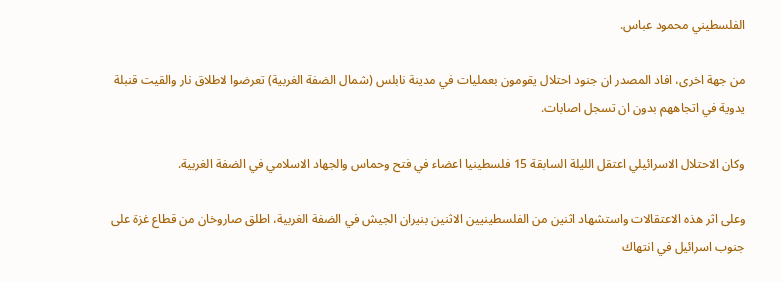الفلسطيني محمود عباس.

من جهة اخرى، افاد المصدر ان جنود احتلال يقومون بعمليات في مدينة نابلس (شمال الضفة الغربية) تعرضوا لاطلاق نار والقيت قنبلة يدوية في اتجاههم بدون ان تسجل اصابات.

وكان الاحتلال الاسرائيلي اعتقل الليلة السابقة 15 فلسطينيا اعضاء في فتح وحماس والجهاد الاسلامي في الضفة الغربية.

وعلى اثر هذه الاعتقالات واستشهاد اثنين من الفلسطينيين الاثنين بنيران الجيش في الضفة الغربية، اطلق صاروخان من قطاع غزة على جنوب اسرائيل في انتهاك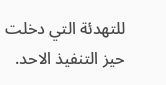للتهدئة التي دخلت حيز التنفيذ الاحد.